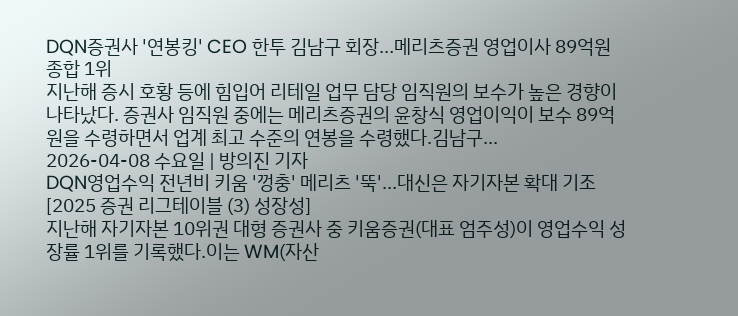DQN증권사 '연봉킹' CEO 한투 김남구 회장…메리츠증권 영업이사 89억원 종합 1위
지난해 증시 호황 등에 힘입어 리테일 업무 담당 임직원의 보수가 높은 경향이 나타났다. 증권사 임직원 중에는 메리츠증권의 윤창식 영업이익이 보수 89억원을 수령하면서 업계 최고 수준의 연봉을 수령했다.김남구...
2026-04-08 수요일 | 방의진 기자
DQN영업수익 전년비 키움 '껑충' 메리츠 '뚝'…대신은 자기자본 확대 기조 [2025 증권 리그테이블 (3) 성장성]
지난해 자기자본 10위권 대형 증권사 중 키움증권(대표 엄주성)이 영업수익 성장률 1위를 기록했다.이는 WM(자산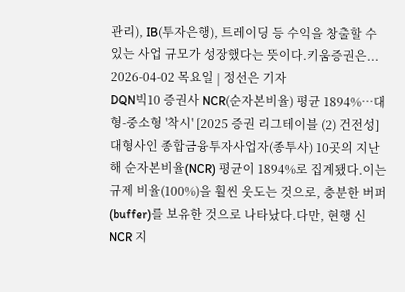관리), IB(투자은행), 트레이딩 등 수익을 창출할 수 있는 사업 규모가 성장했다는 뜻이다.키움증권은...
2026-04-02 목요일 | 정선은 기자
DQN빅10 증권사 NCR(순자본비율) 평균 1894%…대형-중소형 '착시' [2025 증권 리그테이블 (2) 건전성]
대형사인 종합금융투자사업자(종투사) 10곳의 지난해 순자본비율(NCR) 평균이 1894%로 집계됐다.이는 규제 비율(100%)을 훨씬 웃도는 것으로, 충분한 버퍼(buffer)를 보유한 것으로 나타났다.다만, 현행 신 NCR 지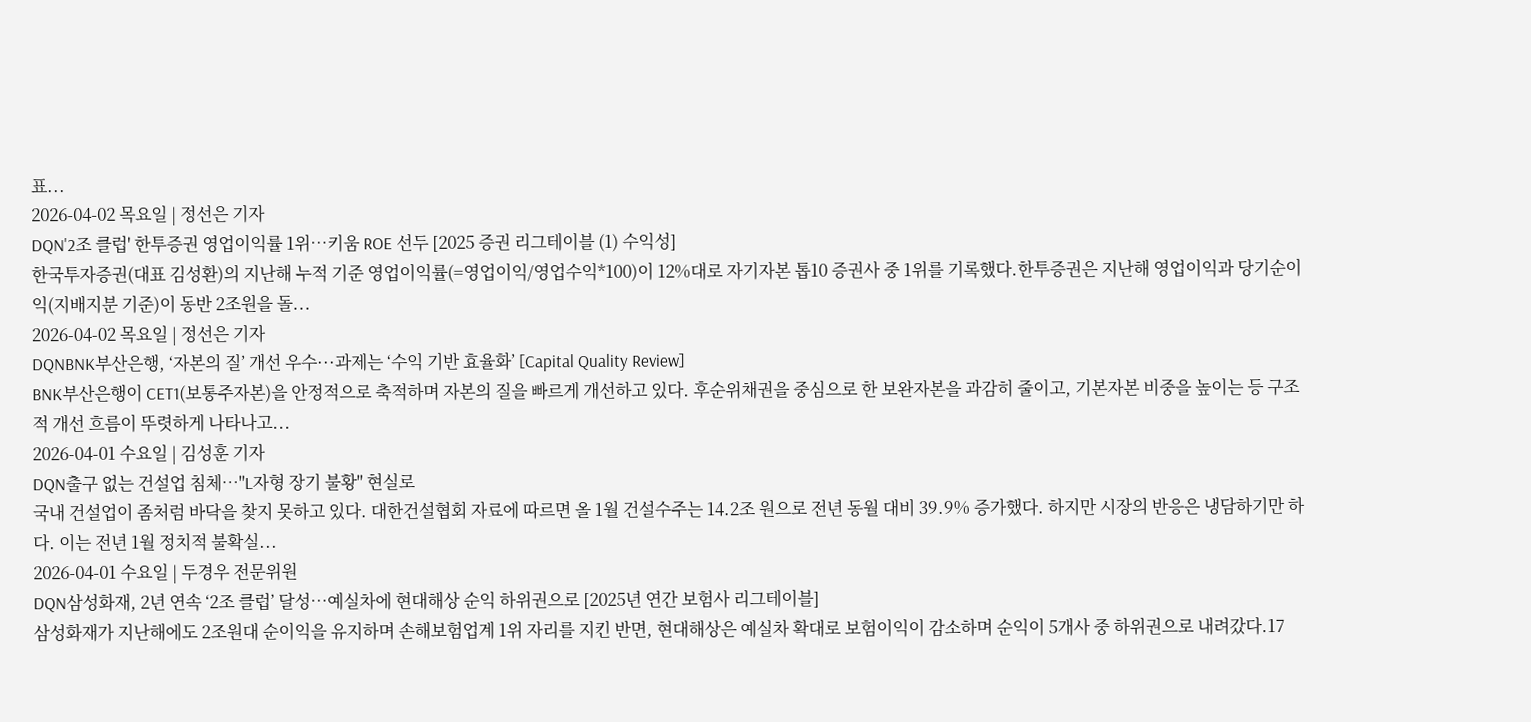표...
2026-04-02 목요일 | 정선은 기자
DQN'2조 클럽' 한투증권 영업이익률 1위…키움 ROE 선두 [2025 증권 리그테이블 (1) 수익성]
한국투자증권(대표 김성환)의 지난해 누적 기준 영업이익률(=영업이익/영업수익*100)이 12%대로 자기자본 톱10 증권사 중 1위를 기록했다.한투증권은 지난해 영업이익과 당기순이익(지배지분 기준)이 동반 2조원을 돌...
2026-04-02 목요일 | 정선은 기자
DQNBNK부산은행, ‘자본의 질’ 개선 우수···과제는 ‘수익 기반 효율화’ [Capital Quality Review]
BNK부산은행이 CET1(보통주자본)을 안정적으로 축적하며 자본의 질을 빠르게 개선하고 있다. 후순위채권을 중심으로 한 보완자본을 과감히 줄이고, 기본자본 비중을 높이는 등 구조적 개선 흐름이 뚜렷하게 나타나고...
2026-04-01 수요일 | 김성훈 기자
DQN출구 없는 건설업 침체…"L자형 장기 불황" 현실로
국내 건설업이 좀처럼 바닥을 찾지 못하고 있다. 대한건설협회 자료에 따르면 올 1월 건설수주는 14.2조 원으로 전년 동월 대비 39.9% 증가했다. 하지만 시장의 반응은 냉담하기만 하다. 이는 전년 1월 정치적 불확실...
2026-04-01 수요일 | 두경우 전문위원
DQN삼성화재, 2년 연속 ‘2조 클럽’ 달성…예실차에 현대해상 순익 하위권으로 [2025년 연간 보험사 리그테이블]
삼성화재가 지난해에도 2조원대 순이익을 유지하며 손해보험업계 1위 자리를 지킨 반면, 현대해상은 예실차 확대로 보험이익이 감소하며 순익이 5개사 중 하위권으로 내려갔다.17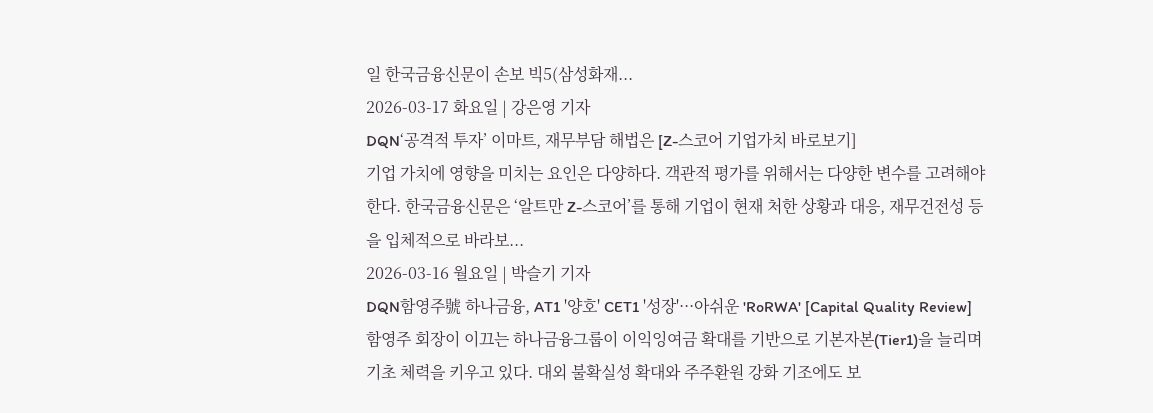일 한국금융신문이 손보 빅5(삼성화재...
2026-03-17 화요일 | 강은영 기자
DQN‘공격적 투자’ 이마트, 재무부담 해법은 [Z-스코어 기업가치 바로보기]
기업 가치에 영향을 미치는 요인은 다양하다. 객관적 평가를 위해서는 다양한 변수를 고려해야 한다. 한국금융신문은 ‘알트만 Z-스코어’를 통해 기업이 현재 처한 상황과 대응, 재무건전성 등을 입체적으로 바라보...
2026-03-16 월요일 | 박슬기 기자
DQN함영주號 하나금융, AT1 '양호' CET1 '성장'···아쉬운 'RoRWA' [Capital Quality Review]
함영주 회장이 이끄는 하나금융그룹이 이익잉여금 확대를 기반으로 기본자본(Tier1)을 늘리며 기초 체력을 키우고 있다. 대외 불확실성 확대와 주주환원 강화 기조에도 보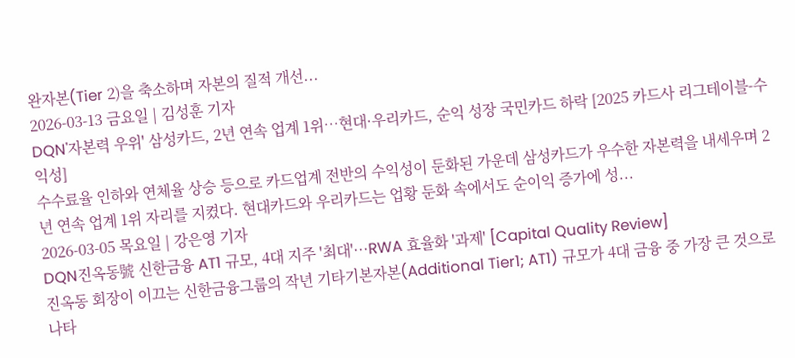완자본(Tier 2)을 축소하며 자본의 질적 개선...
2026-03-13 금요일 | 김성훈 기자
DQN'자본력 우위' 삼성카드, 2년 연속 업계 1위…현대·우리카드, 순익 성장 국민카드 하락 [2025 카드사 리그테이블-수익성]
수수료율 인하와 연체율 상승 등으로 카드업계 전반의 수익성이 둔화된 가운데 삼성카드가 우수한 자본력을 내세우며 2년 연속 업계 1위 자리를 지켰다. 현대카드와 우리카드는 업황 둔화 속에서도 순이익 증가에 성...
2026-03-05 목요일 | 강은영 기자
DQN진옥동號 신한금융 AT1 규모, 4대 지주 '최대'···RWA 효율화 '과제' [Capital Quality Review]
진옥동 회장이 이끄는 신한금융그룹의 작년 기타기본자본(Additional Tier1; AT1) 규모가 4대 금융 중 가장 큰 것으로 나타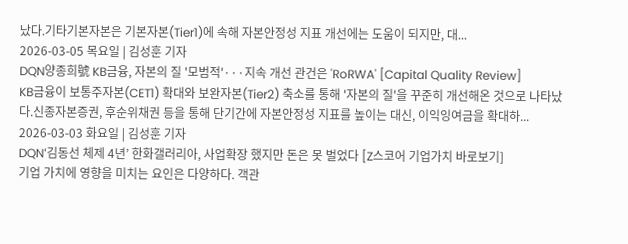났다.기타기본자본은 기본자본(Tier1)에 속해 자본안정성 지표 개선에는 도움이 되지만, 대...
2026-03-05 목요일 | 김성훈 기자
DQN양종희號 KB금융, 자본의 질 '모범적'···지속 개선 관건은 'RoRWA' [Capital Quality Review]
KB금융이 보통주자본(CET1) 확대와 보완자본(Tier2) 축소를 통해 '자본의 질'을 꾸준히 개선해온 것으로 나타났다.신종자본증권, 후순위채권 등을 통해 단기간에 자본안정성 지표를 높이는 대신, 이익잉여금을 확대하...
2026-03-03 화요일 | 김성훈 기자
DQN‘김동선 체제 4년’ 한화갤러리아, 사업확장 했지만 돈은 못 벌었다 [Z스코어 기업가치 바로보기]
기업 가치에 영향을 미치는 요인은 다양하다. 객관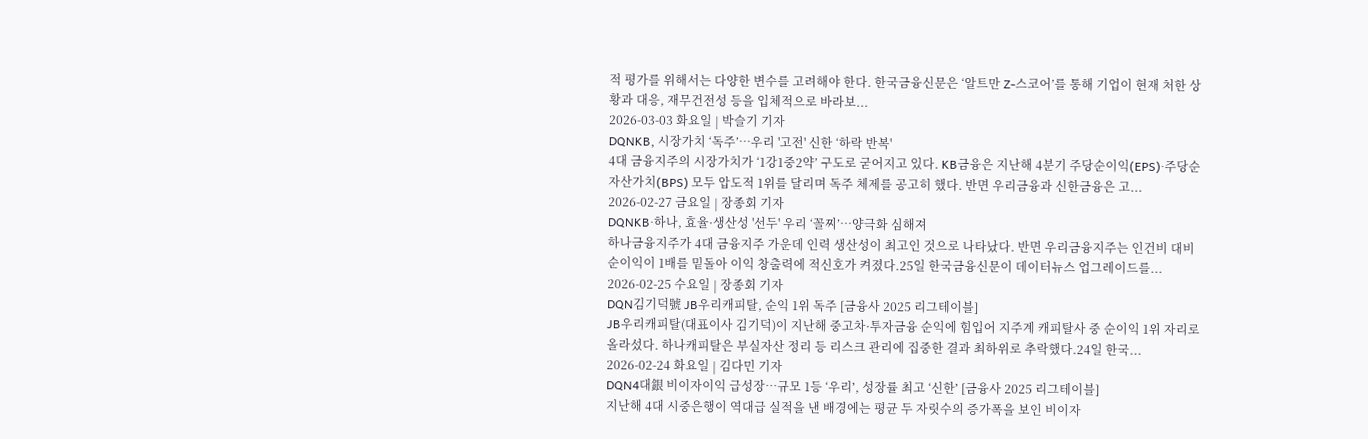적 평가를 위해서는 다양한 변수를 고려해야 한다. 한국금융신문은 ‘알트만 Z-스코어’를 통해 기업이 현재 처한 상황과 대응, 재무건전성 등을 입체적으로 바라보...
2026-03-03 화요일 | 박슬기 기자
DQNKB, 시장가치 ‘독주’…우리 '고전' 신한 ‘하락 반복'
4대 금융지주의 시장가치가 ‘1강1중2약’ 구도로 굳어지고 있다. KB금융은 지난해 4분기 주당순이익(EPS)·주당순자산가치(BPS) 모두 압도적 1위를 달리며 독주 체제를 공고히 했다. 반면 우리금융과 신한금융은 고...
2026-02-27 금요일 | 장종회 기자
DQNKB·하나, 효율·생산성 '선두' 우리 ‘꼴찌’…양극화 심해져
하나금융지주가 4대 금융지주 가운데 인력 생산성이 최고인 것으로 나타났다. 반면 우리금융지주는 인건비 대비 순이익이 1배를 밑돌아 이익 창출력에 적신호가 켜졌다.25일 한국금융신문이 데이터뉴스 업그레이드를...
2026-02-25 수요일 | 장종회 기자
DQN김기덕號 JB우리캐피탈, 순익 1위 독주 [금융사 2025 리그테이블]
JB우리캐피탈(대표이사 김기덕)이 지난해 중고차·투자금융 순익에 힘입어 지주계 캐피탈사 중 순이익 1위 자리로 올라섰다. 하나캐피탈은 부실자산 정리 등 리스크 관리에 집중한 결과 최하위로 추락했다.24일 한국...
2026-02-24 화요일 | 김다민 기자
DQN4대銀 비이자이익 급성장…규모 1등 ‘우리ʼ, 성장률 최고 ‘신한ʼ [금융사 2025 리그테이블]
지난해 4대 시중은행이 역대급 실적을 낸 배경에는 평균 두 자릿수의 증가폭을 보인 비이자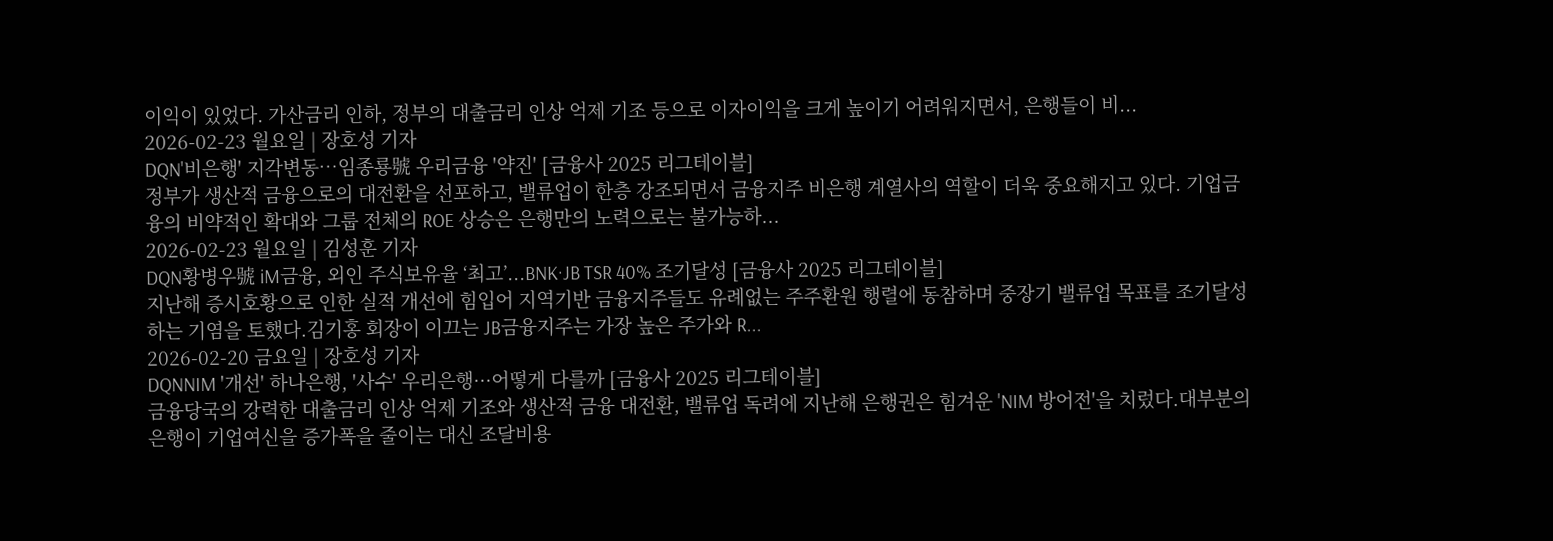이익이 있었다. 가산금리 인하, 정부의 대출금리 인상 억제 기조 등으로 이자이익을 크게 높이기 어려워지면서, 은행들이 비...
2026-02-23 월요일 | 장호성 기자
DQN'비은행' 지각변동…임종룡號 우리금융 '약진' [금융사 2025 리그테이블]
정부가 생산적 금융으로의 대전환을 선포하고, 밸류업이 한층 강조되면서 금융지주 비은행 계열사의 역할이 더욱 중요해지고 있다. 기업금융의 비약적인 확대와 그룹 전체의 ROE 상승은 은행만의 노력으로는 불가능하...
2026-02-23 월요일 | 김성훈 기자
DQN황병우號 iM금융, 외인 주식보유율 ‘최고’...BNK·JB TSR 40% 조기달성 [금융사 2025 리그테이블]
지난해 증시호황으로 인한 실적 개선에 힘입어 지역기반 금융지주들도 유례없는 주주환원 행렬에 동참하며 중장기 밸류업 목표를 조기달성하는 기염을 토했다.김기홍 회장이 이끄는 JB금융지주는 가장 높은 주가와 R...
2026-02-20 금요일 | 장호성 기자
DQNNIM '개선' 하나은행, '사수' 우리은행···어떻게 다를까 [금융사 2025 리그테이블]
금융당국의 강력한 대출금리 인상 억제 기조와 생산적 금융 대전환, 밸류업 독려에 지난해 은행권은 힘겨운 'NIM 방어전'을 치렀다.대부분의 은행이 기업여신을 증가폭을 줄이는 대신 조달비용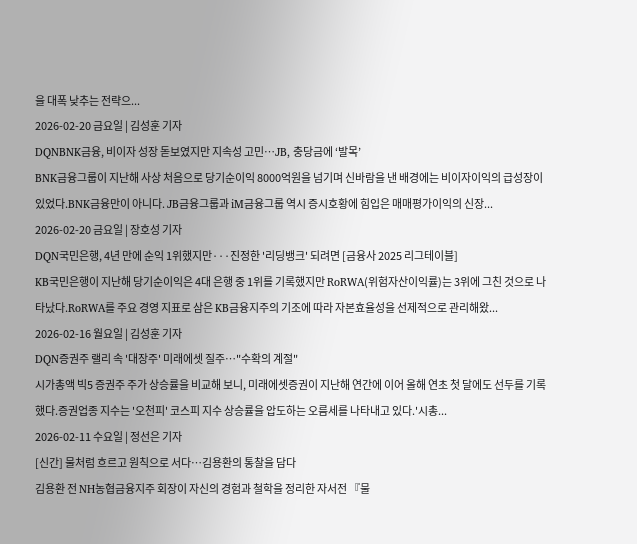을 대폭 낮추는 전략으...
2026-02-20 금요일 | 김성훈 기자
DQNBNK금융, 비이자 성장 돋보였지만 지속성 고민…JB, 충당금에 ‘발목’
BNK금융그룹이 지난해 사상 처음으로 당기순이익 8000억원을 넘기며 신바람을 낸 배경에는 비이자이익의 급성장이 있었다.BNK금융만이 아니다. JB금융그룹과 iM금융그룹 역시 증시호황에 힘입은 매매평가이익의 신장...
2026-02-20 금요일 | 장호성 기자
DQN국민은행, 4년 만에 순익 1위했지만···진정한 '리딩뱅크' 되려면 [금융사 2025 리그테이블]
KB국민은행이 지난해 당기순이익은 4대 은행 중 1위를 기록했지만 RoRWA(위험자산이익률)는 3위에 그친 것으로 나타났다.RoRWA를 주요 경영 지표로 삼은 KB금융지주의 기조에 따라 자본효율성을 선제적으로 관리해왔...
2026-02-16 월요일 | 김성훈 기자
DQN증권주 랠리 속 '대장주' 미래에셋 질주…"수확의 계절"
시가총액 빅5 증권주 주가 상승률을 비교해 보니, 미래에셋증권이 지난해 연간에 이어 올해 연초 첫 달에도 선두를 기록했다.증권업종 지수는 '오천피' 코스피 지수 상승률을 압도하는 오름세를 나타내고 있다.'시총...
2026-02-11 수요일 | 정선은 기자
[신간] 물처럼 흐르고 원칙으로 서다…김용환의 통찰을 담다
김용환 전 NH농협금융지주 회장이 자신의 경험과 철학을 정리한 자서전 『물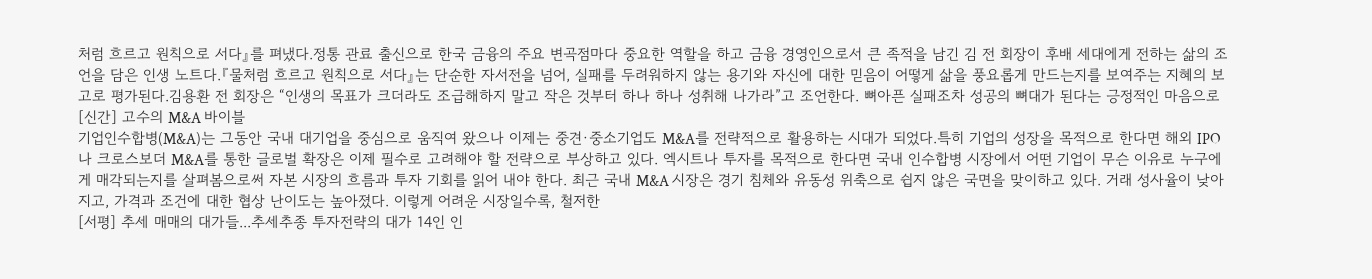처럼 흐르고 원칙으로 서다』를 펴냈다.정통 관료 출신으로 한국 금융의 주요 변곡점마다 중요한 역할을 하고 금융 경영인으로서 큰 족적을 남긴 김 전 회장이 후배 세대에게 전하는 삶의 조언을 담은 인생 노트다.『물처럼 흐르고 원칙으로 서다』는 단순한 자서전을 넘어, 실패를 두려워하지 않는 용기와 자신에 대한 믿음이 어떻게 삶을 풍요롭게 만드는지를 보여주는 지혜의 보고로 평가된다.김용환 전 회장은 “인생의 목표가 크더라도 조급해하지 말고 작은 것부터 하나 하나 성취해 나가라”고 조언한다. 뼈아픈 실패조차 성공의 뼈대가 된다는 긍정적인 마음으로
[신간] 고수의 M&A 바이블
기업인수합병(M&A)는 그동안 국내 대기업을 중심으로 움직여 왔으나 이제는 중견·중소기업도 M&A를 전략적으로 활용하는 시대가 되었다.특히 기업의 성장을 목적으로 한다면 해외 IPO나 크로스보더 M&A를 통한 글로벌 확장은 이제 필수로 고려해야 할 전략으로 부상하고 있다. 엑시트나 투자를 목적으로 한다면 국내 인수합병 시장에서 어떤 기업이 무슨 이유로 누구에게 매각되는지를 살펴봄으로써 자본 시장의 흐름과 투자 기회를 읽어 내야 한다. 최근 국내 M&A 시장은 경기 침체와 유동성 위축으로 쉽지 않은 국면을 맞이하고 있다. 거래 성사율이 낮아지고, 가격과 조건에 대한 협상 난이도는 높아졌다. 이렇게 어려운 시장일수록, 철저한
[서평] 추세 매매의 대가들...추세추종 투자전략의 대가 14인 인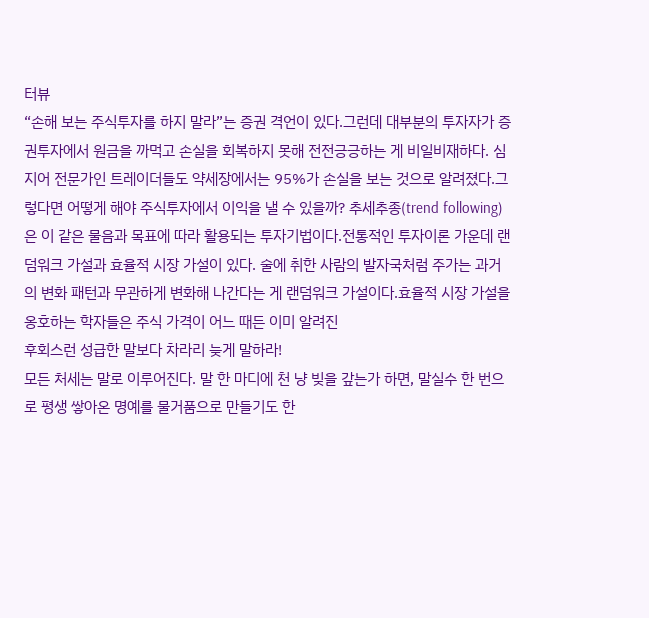터뷰
“손해 보는 주식투자를 하지 말라”는 증권 격언이 있다.그런데 대부분의 투자자가 증권투자에서 원금을 까먹고 손실을 회복하지 못해 전전긍긍하는 게 비일비재하다. 심지어 전문가인 트레이더들도 약세장에서는 95%가 손실을 보는 것으로 알려졌다.그렇다면 어떻게 해야 주식투자에서 이익을 낼 수 있을까? 추세추종(trend following)은 이 같은 물음과 목표에 따라 활용되는 투자기법이다.전통적인 투자이론 가운데 랜덤워크 가설과 효율적 시장 가설이 있다. 술에 취한 사람의 발자국처럼 주가는 과거의 변화 패턴과 무관하게 변화해 나간다는 게 랜덤워크 가설이다.효율적 시장 가설을 옹호하는 학자들은 주식 가격이 어느 때든 이미 알려진
후회스런 성급한 말보다 차라리 늦게 말하라!
모든 처세는 말로 이루어진다. 말 한 마디에 천 냥 빚을 갚는가 하면, 말실수 한 번으로 평생 쌓아온 명예를 물거품으로 만들기도 한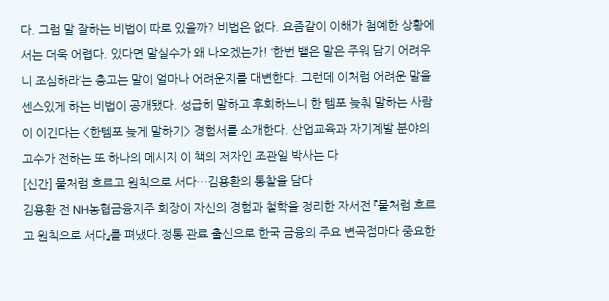다. 그럼 말 잘하는 비법이 따로 있을까? 비법은 없다. 요즘같이 이해가 첨예한 상황에서는 더욱 어렵다. 있다면 말실수가 왜 나오겠는가! ‘한번 뱉은 말은 주워 담기 어려우니 조심하라’는 충고는 말이 얼마나 어려운지를 대변한다. 그런데 이처럼 어려운 말을 센스있게 하는 비법이 공개됐다. 성급히 말하고 후회하느니 한 템포 늦춰 말하는 사람이 이긴다는 <한템포 늦게 말하기> 경험서를 소개한다. 산업교육과 자기계발 분야의 고수가 전하는 또 하나의 메시지 이 책의 저자인 조관일 박사는 다
[신간] 물처럼 흐르고 원칙으로 서다…김용환의 통찰을 담다
김용환 전 NH농협금융지주 회장이 자신의 경험과 철학을 정리한 자서전 『물처럼 흐르고 원칙으로 서다』를 펴냈다.정통 관료 출신으로 한국 금융의 주요 변곡점마다 중요한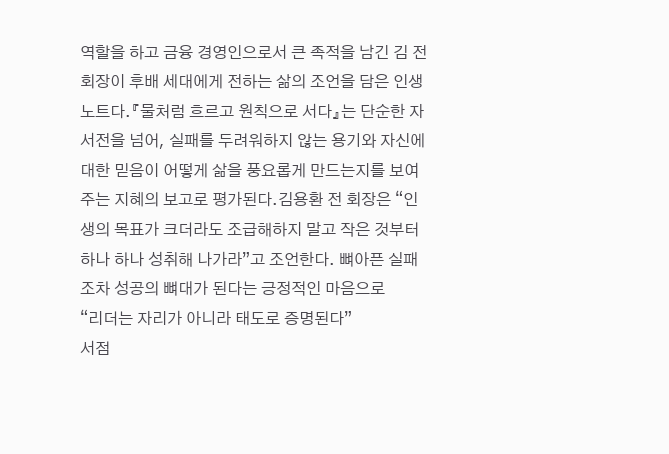역할을 하고 금융 경영인으로서 큰 족적을 남긴 김 전 회장이 후배 세대에게 전하는 삶의 조언을 담은 인생 노트다.『물처럼 흐르고 원칙으로 서다』는 단순한 자서전을 넘어, 실패를 두려워하지 않는 용기와 자신에 대한 믿음이 어떻게 삶을 풍요롭게 만드는지를 보여주는 지혜의 보고로 평가된다.김용환 전 회장은 “인생의 목표가 크더라도 조급해하지 말고 작은 것부터 하나 하나 성취해 나가라”고 조언한다. 뼈아픈 실패조차 성공의 뼈대가 된다는 긍정적인 마음으로
“리더는 자리가 아니라 태도로 증명된다”
서점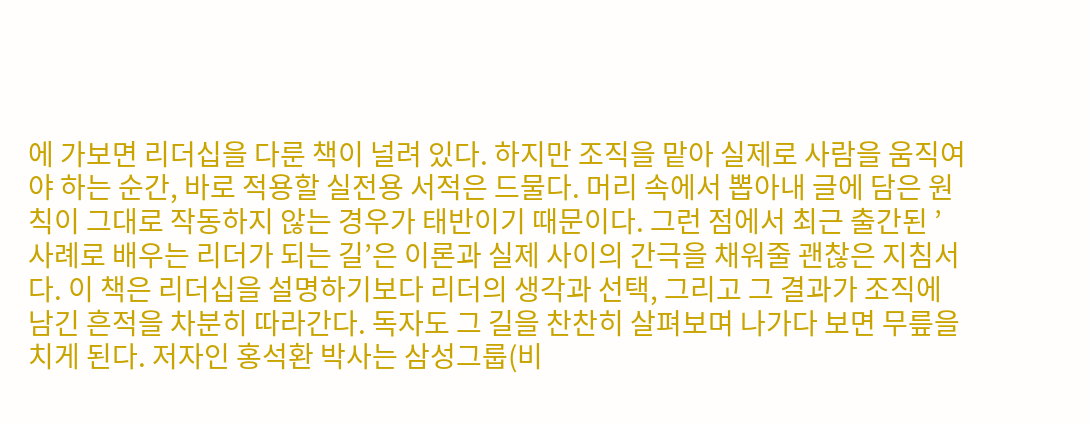에 가보면 리더십을 다룬 책이 널려 있다. 하지만 조직을 맡아 실제로 사람을 움직여야 하는 순간, 바로 적용할 실전용 서적은 드물다. 머리 속에서 뽑아내 글에 담은 원칙이 그대로 작동하지 않는 경우가 태반이기 때문이다. 그런 점에서 최근 출간된 ’사례로 배우는 리더가 되는 길’은 이론과 실제 사이의 간극을 채워줄 괜찮은 지침서다. 이 책은 리더십을 설명하기보다 리더의 생각과 선택, 그리고 그 결과가 조직에 남긴 흔적을 차분히 따라간다. 독자도 그 길을 찬찬히 살펴보며 나가다 보면 무릎을 치게 된다. 저자인 홍석환 박사는 삼성그룹(비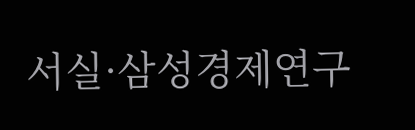서실·삼성경제연구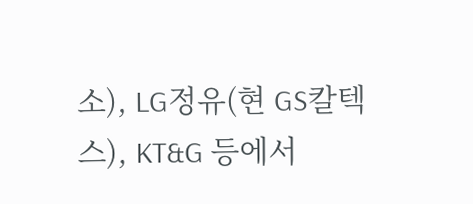소), LG정유(현 GS칼텍스), KT&G 등에서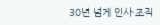30년 넘게 인사·조직